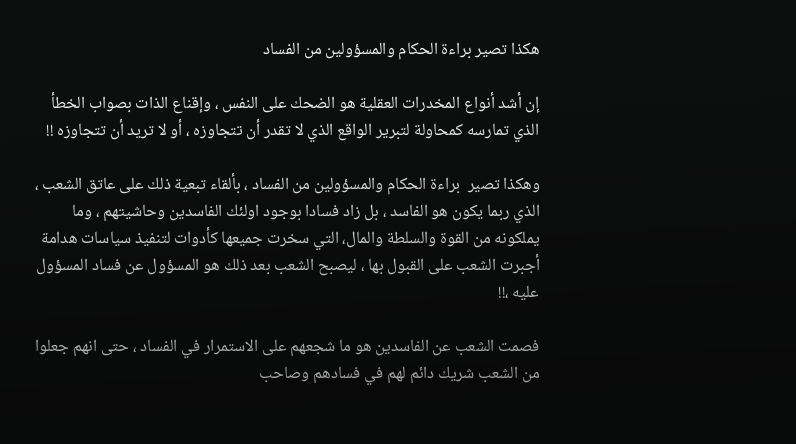هكذا تصير براءة الحكام والمسؤولين من الفساد

إن أشد أنواع المخدرات العقلية هو الضحك على النفس ، وإقناع الذات بصواب الخطأ الذي تمارسه كمحاولة لتبرير الواقع الذي لا تقدر أن تتجاوزه ، أو لا تريد أن تتجاوزه !!

وهكذا تصير  براءة الحكام والمسؤولين من الفساد ، بألقاء تبعية ذلك على عاتق الشعب ، الذي ربما يكون هو الفاسد ، بل زاد فسادا بوجود اولئك الفاسدين وحاشيتهم ، وما يملكونه من القوة والسلطة والمال، التي سخرت جميعها كأدوات لتنفيذ سياسات هدامة أجبرت الشعب على القبول بها ، ليصبح الشعب بعد ذلك هو المسؤول عن فساد المسؤول عليه ،!!

فصمت الشعب عن الفاسدين هو ما شجعهم على الاستمرار في الفساد ، حتى انهم جعلوا من الشعب شريك دائم لهم في فسادهم وصاحب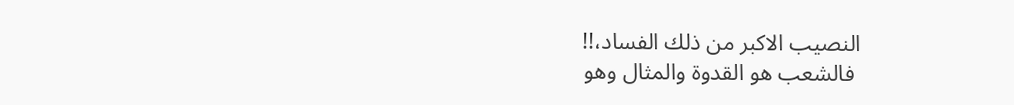النصيب الاكبر من ذلك الفساد،!!
 فالشعب هو القدوة والمثال وهو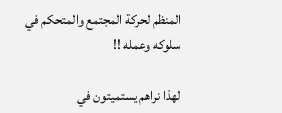المنظم لحركة المجتمع والمتحكم في سلوكه وعمله !!

لهذا نراهم يستميتون في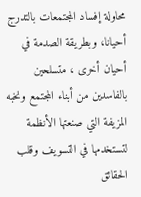محاولة إفساد المجتمعات بالتدرج أحيانا، وبطريقة الصدمة في أحيان أخرى ، متسلحين بالفاسدين من أبناء المجتمع ونخبه المزيفة التي صنعتها الأنظمة لتستخدمها في التسويف وقلب الحقائق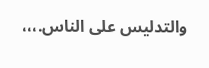والتدليس على الناس.،،،